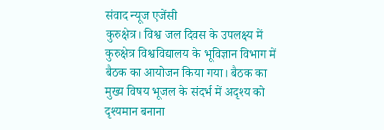संवाद न्यूज एजेंसी
कुरुक्षेत्र। विश्व जल दिवस के उपलक्ष्य में कुरुक्षेत्र विश्वविद्यालय के भूविज्ञान विभाग में बैठक का आयोजन किया गया। बैठक का मुख्य विषय भूजल के संदर्भ में अदृश्य को दृश्यमान बनाना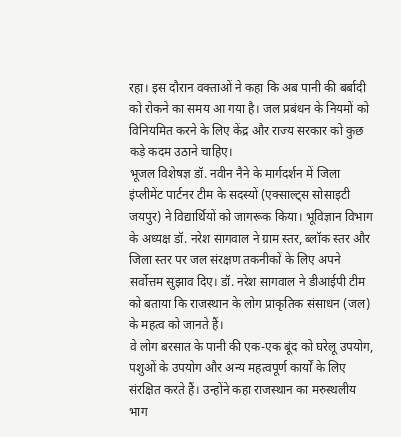रहा। इस दौरान वक्ताओं ने कहा कि अब पानी की बर्बादी को रोकने का समय आ गया है। जल प्रबंधन के नियमों को विनियमित करने के लिए केंद्र और राज्य सरकार को कुछ कड़े कदम उठाने चाहिए।
भूजल विशेषज्ञ डॉ. नवीन नैने के मार्गदर्शन में जिला इंप्लीमेंट पार्टनर टीम के सदस्यों (एक्साल्ट्स सोसाइटी जयपुर) ने विद्यार्थियों को जागरूक किया। भूविज्ञान विभाग के अध्यक्ष डॉ. नरेश सागवाल ने ग्राम स्तर, ब्लॉक स्तर और जिला स्तर पर जल संरक्षण तकनीकों के लिए अपने सर्वोत्तम सुझाव दिए। डॉ. नरेश सागवाल ने डीआईपी टीम को बताया कि राजस्थान के लोग प्राकृतिक संसाधन (जल) के महत्व को जानते हैं।
वे लोग बरसात के पानी की एक-एक बूंद को घरेलू उपयोग, पशुओं के उपयोग और अन्य महत्वपूर्ण कार्यों के लिए संरक्षित करते हैं। उन्होंने कहा राजस्थान का मरुस्थलीय भाग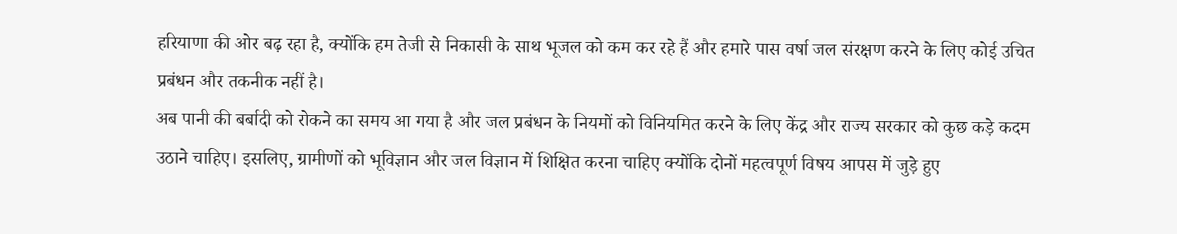हरियाणा की ओर बढ़ रहा है, क्योंकि हम तेजी से निकासी के साथ भूजल को कम कर रहे हैं और हमारे पास वर्षा जल संरक्षण करने के लिए कोई उचित प्रबंधन और तकनीक नहीं है।
अब पानी की बर्बादी को रोकने का समय आ गया है और जल प्रबंधन के नियमों को विनियमित करने के लिए केंद्र और राज्य सरकार को कुछ कड़े कदम उठाने चाहिए। इसलिए, ग्रामीणों को भूविज्ञान और जल विज्ञान में शिक्षित करना चाहिए क्योंकि दोनों महत्वपूर्ण विषय आपस में जुड़े हुए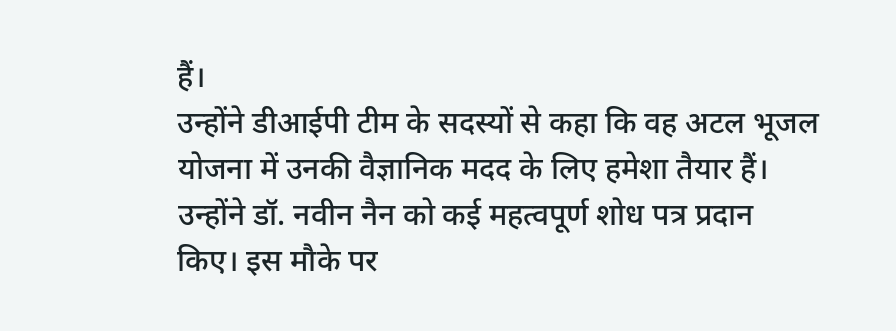हैं।
उन्होंने डीआईपी टीम के सदस्यों से कहा कि वह अटल भूजल योजना में उनकी वैज्ञानिक मदद के लिए हमेशा तैयार हैं। उन्होंने डॉ. नवीन नैन को कई महत्वपूर्ण शोध पत्र प्रदान किए। इस मौके पर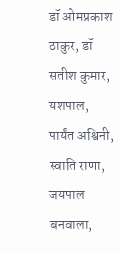डॉ ओमप्रकाश ठाकुर, डॉ सतीश कुमार, यशपाल, पार्यंत अश्विनी, स्वाति राणा, जयपाल बनवाला,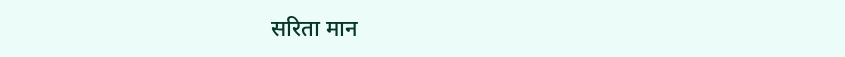सरिता मान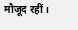मौजूद रहीं।